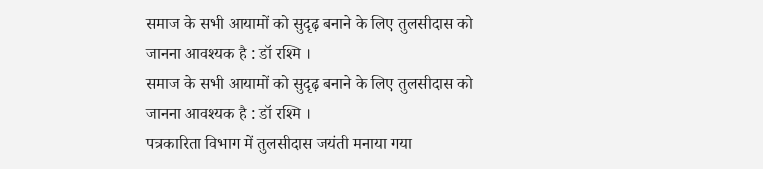समाज के सभी आयामों को सुदृढ़ बनाने के लिए तुलसीदास को जानना आवश्यक है : डॉ रश्मि ।
समाज के सभी आयामों को सुदृढ़ बनाने के लिए तुलसीदास को जानना आवश्यक है : डॉ रश्मि ।
पत्रकारिता विभाग में तुलसीदास जयंती मनाया गया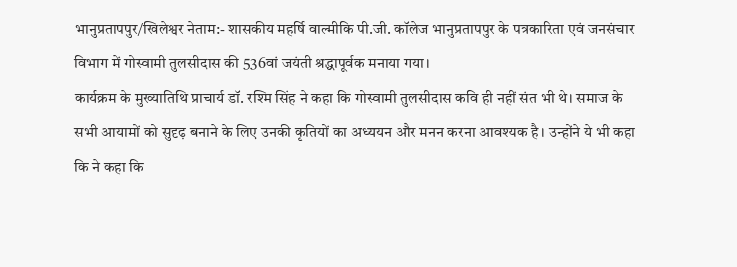भानुप्रतापपुर/खिलेश्वर नेताम:- शासकीय महर्षि वाल्मीकि पी.जी. कॉलेज भानुप्रतापपुर के पत्रकारिता एवं जनसंचार विभाग में गोस्वामी तुलसीदास की 536वां जयंती श्रद्धापूर्वक मनाया गया।
कार्यक्रम के मुख्यातिथि प्राचार्य डॉ. रश्मि सिंह ने कहा कि गोस्वामी तुलसीदास कवि ही नहीं संत भी थे। समाज के सभी आयामों को सुदृढ़ बनाने के लिए उनकी कृतियों का अध्ययन और मनन करना आवश्यक है। उन्होंने ये भी कहा कि ने कहा कि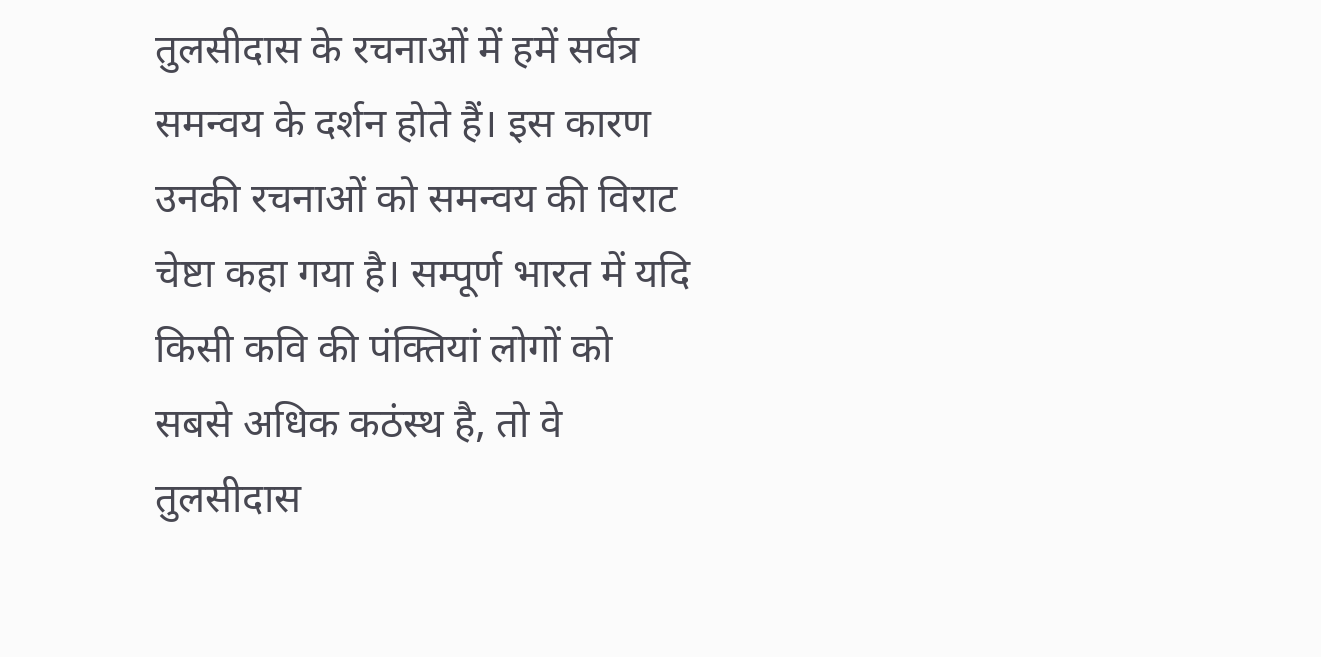तुलसीदास के रचनाओं में हमें सर्वत्र समन्वय के दर्शन होते हैं। इस कारण उनकी रचनाओं को समन्वय की विराट चेष्टा कहा गया है। सम्पूर्ण भारत में यदि किसी कवि की पंक्तियां लोगों को सबसे अधिक कठंस्थ है, तो वे तुलसीदास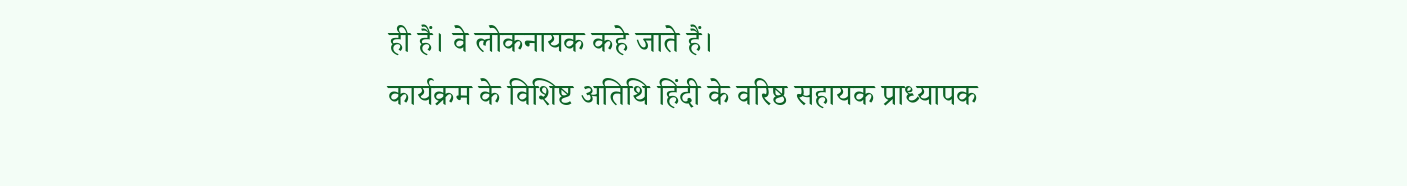ही हैं। वे लोकनायक कहे जाते हैं।
कार्यक्रम के विशिष्ट अतिथि हिंदी के वरिष्ठ सहायक प्राध्यापक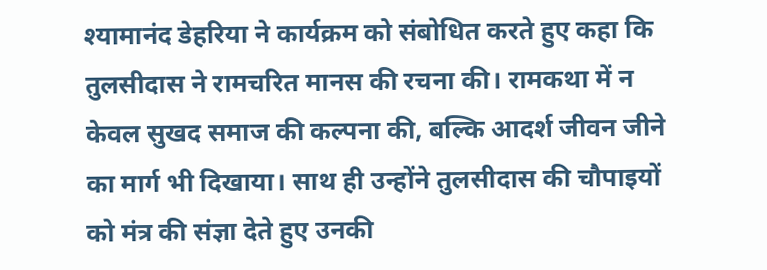श्यामानंद डेहरिया ने कार्यक्रम को संबोधित करते हुए कहा कि तुलसीदास ने रामचरित मानस की रचना की। रामकथा में न केवल सुखद समाज की कल्पना की, बल्कि आदर्श जीवन जीने का मार्ग भी दिखाया। साथ ही उन्होंने तुलसीदास की चौपाइयों को मंत्र की संज्ञा देते हुए उनकी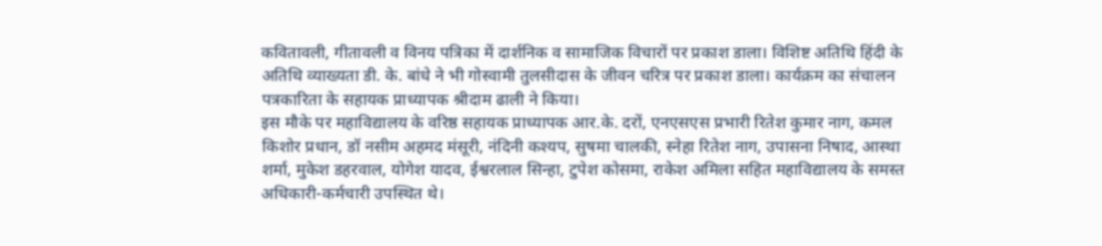कवितावली, गीतावली व विनय पत्रिका में दार्शनिक व सामाजिक विचारों पर प्रकाश डाला। विशिष्ट अतिथि हिंदी के अतिथि व्याख्यता डी. के. बांधे ने भी गोस्वामी तुलसीदास के जीवन चरित्र पर प्रकाश डाला। कार्यक्रम का संचालन पत्रकारिता के सहायक प्राध्यापक श्रीदाम ढाली ने किया।
इस मौके पर महाविद्यालय के वरिष्ठ सहायक प्राध्यापक आर.के. दरों, एनएसएस प्रभारी रितेश कुमार नाग, कमल किशोर प्रधान, डॉ नसीम अहमद मंसूरी, नंदिनी कश्यप, सुषमा चालकी, स्नेहा रितेश नाग, उपासना निषाद, आस्था शर्मा, मुकेश डहरवाल, योगेश यादव, ईश्वरलाल सिन्हा, टुपेश कोसमा, राकेश अमिला सहित महाविद्यालय के समस्त अधिकारी-कर्मचारी उपस्थित थे।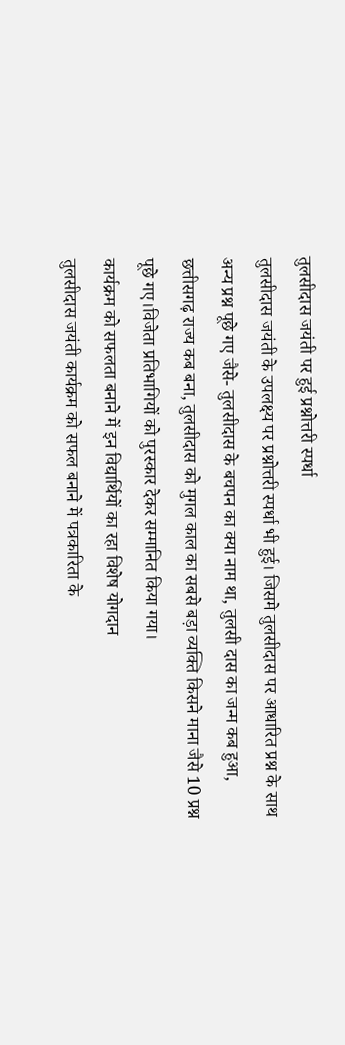तुलसीदास जयंती पर हुई प्रश्नोत्तरी स्पर्धा
तुलसीदास जयंती के उपलक्ष्य पर प्रश्नोत्तरी स्पर्धा भी हुई। जिसमे तुलसीदास पर आधारित प्रश्न के साथ अन्य प्रश्न पूछे गए जैसे- तुलसीदास के बचपन का क्या नाम था, तुलसी दास का जन्म कब हुआ, छत्तीसगढ़ राज्य कब बना, तुलसीदास को मुगल काल का सबसे बड़ा व्यक्ति किसने माना जैसे 10 प्रश्न पूछे गए।विजेता प्रतिभागियों को पुरस्कार देकर सम्मानित किया गया।
कार्यक्रम को सफलता बनाने में इन विद्यार्थियों का रहा विशेष योगदान
तुलसीदास जयंती कार्यक्रम को सफल बनाने में पत्रकारिता के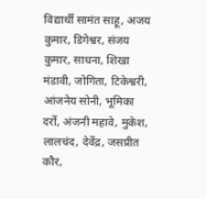विद्यार्थी सामंत साहू, अजय कुमार, डिगेश्वर, संजय कुमार, साधना, शिखा मंडावी, जोगिता, टिकेश्वरी, आंजनेय सोनी, भूमिका दर्रो, अंजनी महावे, मुकेश, लालचंद, देवेंद्र, जसप्रीत कौर,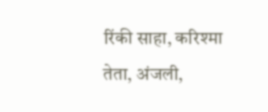रिंकी साहा, करिश्मा तेता, अंजली,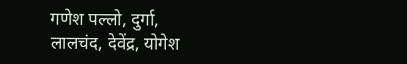गणेश पल्लो, दुर्गा, लालचंद, देवेंद्र, योगेश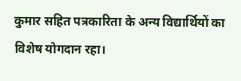कुमार सहित पत्रकारिता के अन्य विद्यार्थियों का विशेष योगदान रहा।